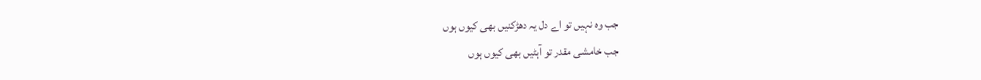جب وہ نہیں تو اے دل یہ دھڑکنیں بھی کیوں ہوں
جب خامشی مقدر تو آہٹیں بھی کیوں ہوں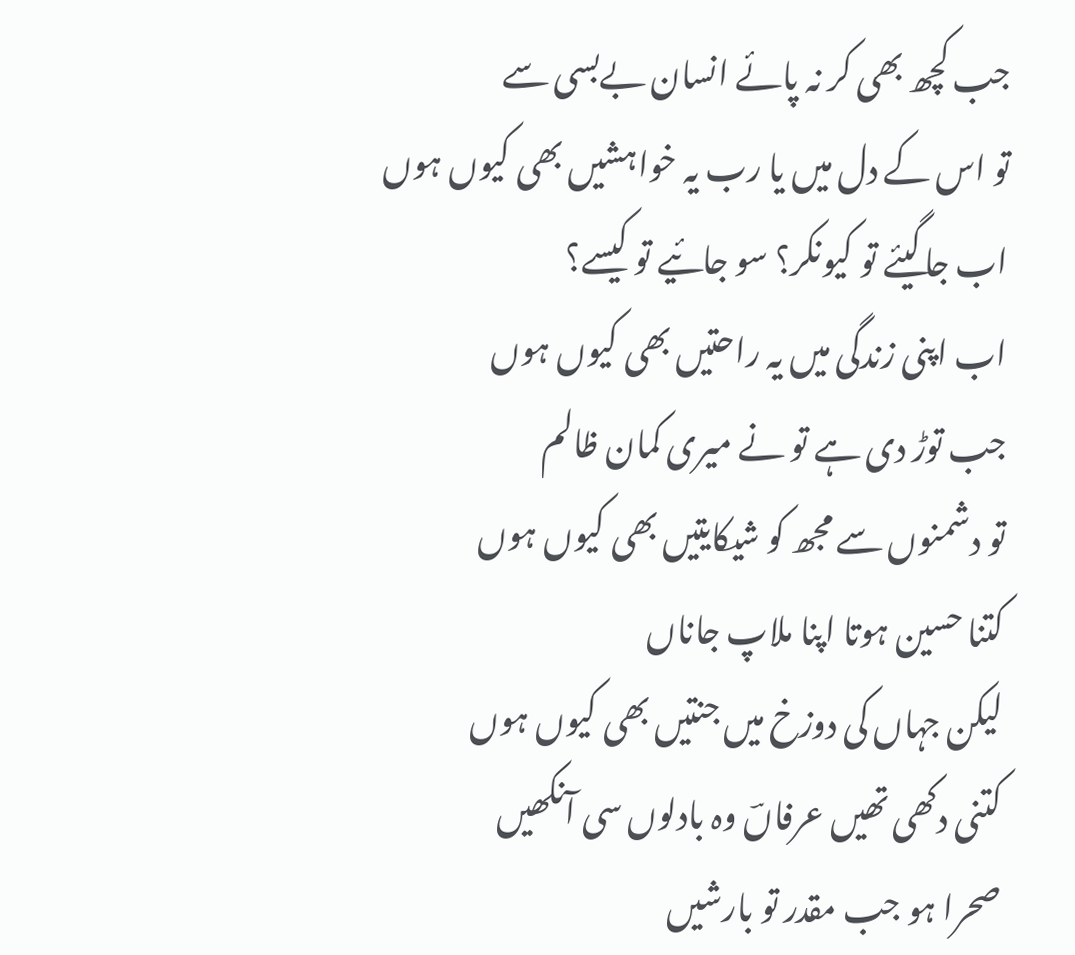جب کچھ بھی کر نہ پائے انسان بےبسی سے
تو اس کے دل میں یا رب یہ خواہشیں بھی کیوں ہوں
اب جاگیئے تو کیونکر؟ سو جائیے تو کیسے؟
اب اپنی زندگی میں یہ راحتیں بھی کیوں ہوں
جب توڑ دی ہے تو نے میری کمان ظالم
تو دشمنوں سے مجھ کو شیکایتیں بھی کیوں ہوں
کتنا حسین ہوتا اپنا ملاپ جاناں
لیکن جہاں کی دوزخ میں جنتیں بھی کیوں ہوں
کتنی دکھی تھیں عرفاںؔ وہ بادلوں سی آنکھیں
صحرا ہو جب مقدر تو بارشیں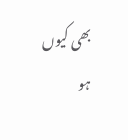بھی کیوں ہو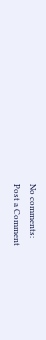No comments:
Post a Comment